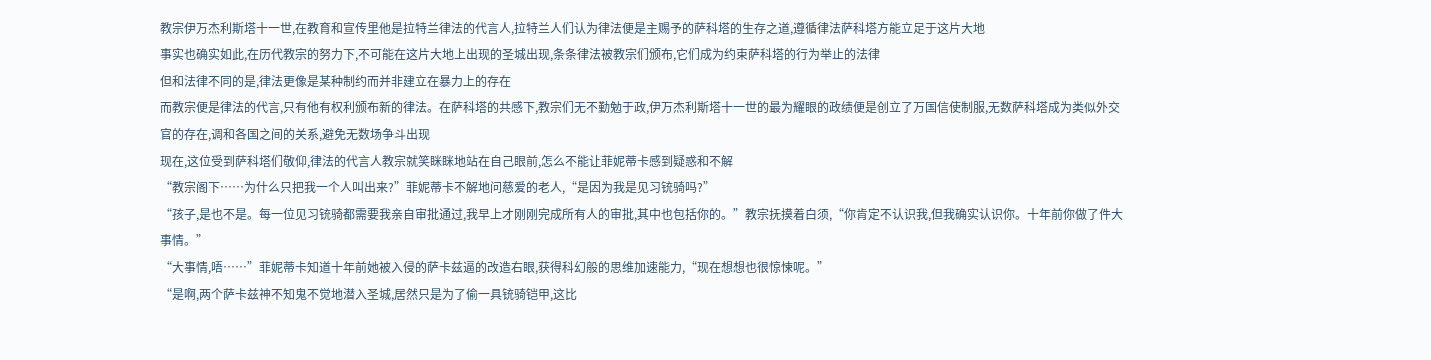教宗伊万杰利斯塔十一世,在教育和宣传里他是拉特兰律法的代言人,拉特兰人们认为律法便是主赐予的萨科塔的生存之道,遵循律法萨科塔方能立足于这片大地
事实也确实如此,在历代教宗的努力下,不可能在这片大地上出现的圣城出现,条条律法被教宗们颁布,它们成为约束萨科塔的行为举止的法律
但和法律不同的是,律法更像是某种制约而并非建立在暴力上的存在
而教宗便是律法的代言,只有他有权利颁布新的律法。在萨科塔的共感下,教宗们无不勤勉于政,伊万杰利斯塔十一世的最为耀眼的政绩便是创立了万国信使制服,无数萨科塔成为类似外交官的存在,调和各国之间的关系,避免无数场争斗出现
现在,这位受到萨科塔们敬仰,律法的代言人教宗就笑眯眯地站在自己眼前,怎么不能让菲妮蒂卡感到疑惑和不解
“教宗阁下……为什么只把我一个人叫出来?”菲妮蒂卡不解地问慈爱的老人,“是因为我是见习铳骑吗?”
“孩子,是也不是。每一位见习铳骑都需要我亲自审批通过,我早上才刚刚完成所有人的审批,其中也包括你的。”教宗抚摸着白须,“你肯定不认识我,但我确实认识你。十年前你做了件大事情。”
“大事情,唔……”菲妮蒂卡知道十年前她被入侵的萨卡兹逼的改造右眼,获得科幻般的思维加速能力,“现在想想也很惊悚呢。”
“是啊,两个萨卡兹神不知鬼不觉地潜入圣城,居然只是为了偷一具铳骑铠甲,这比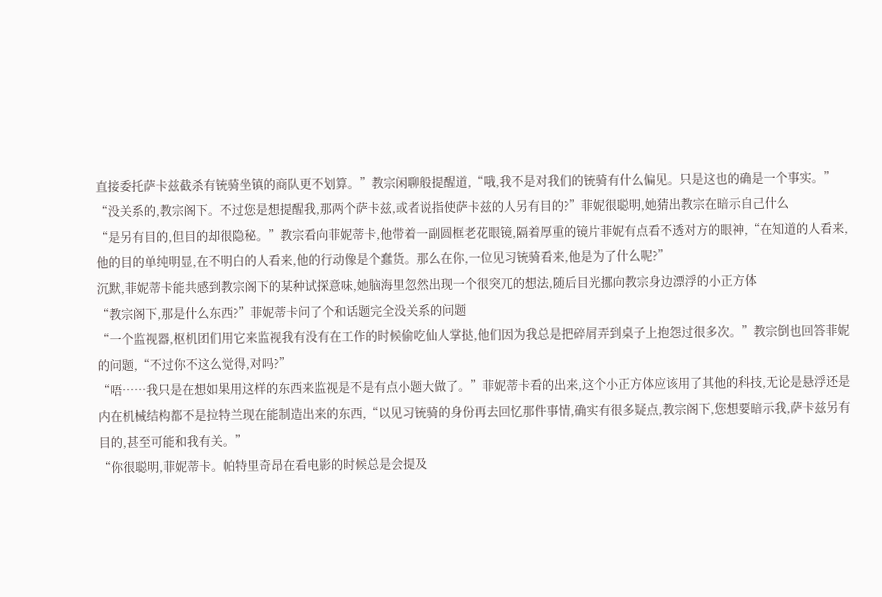直接委托萨卡兹截杀有铳骑坐镇的商队更不划算。”教宗闲聊般提醒道,“哦,我不是对我们的铳骑有什么偏见。只是这也的确是一个事实。”
“没关系的,教宗阁下。不过您是想提醒我,那两个萨卡兹,或者说指使萨卡兹的人另有目的?”菲妮很聪明,她猜出教宗在暗示自己什么
“是另有目的,但目的却很隐秘。”教宗看向菲妮蒂卡,他带着一副圆框老花眼镜,隔着厚重的镜片菲妮有点看不透对方的眼神,“在知道的人看来,他的目的单纯明显,在不明白的人看来,他的行动像是个蠢货。那么在你,一位见习铳骑看来,他是为了什么呢?”
沉默,菲妮蒂卡能共感到教宗阁下的某种试探意味,她脑海里忽然出现一个很突兀的想法,随后目光挪向教宗身边漂浮的小正方体
“教宗阁下,那是什么东西?”菲妮蒂卡问了个和话题完全没关系的问题
“一个监视器,枢机团们用它来监视我有没有在工作的时候偷吃仙人掌挞,他们因为我总是把碎屑弄到桌子上抱怨过很多次。”教宗倒也回答菲妮的问题,“不过你不这么觉得,对吗?”
“唔……我只是在想如果用这样的东西来监视是不是有点小题大做了。”菲妮蒂卡看的出来,这个小正方体应该用了其他的科技,无论是悬浮还是内在机械结构都不是拉特兰现在能制造出来的东西,“以见习铳骑的身份再去回忆那件事情,确实有很多疑点,教宗阁下,您想要暗示我,萨卡兹另有目的,甚至可能和我有关。”
“你很聪明,菲妮蒂卡。帕特里奇昂在看电影的时候总是会提及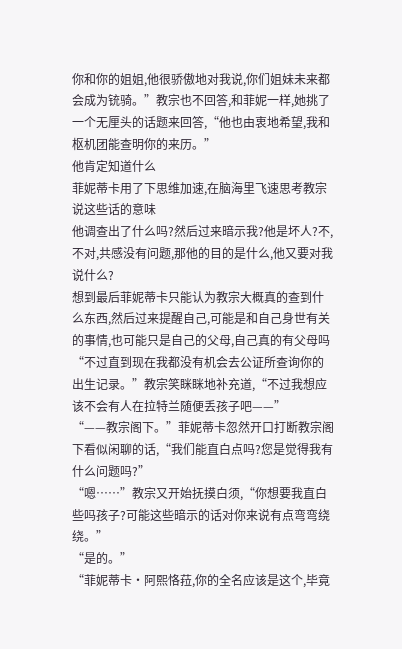你和你的姐姐,他很骄傲地对我说,你们姐妹未来都会成为铳骑。”教宗也不回答,和菲妮一样,她挑了一个无厘头的话题来回答,“他也由衷地希望,我和枢机团能查明你的来历。”
他肯定知道什么
菲妮蒂卡用了下思维加速,在脑海里飞速思考教宗说这些话的意味
他调查出了什么吗?然后过来暗示我?他是坏人?不,不对,共感没有问题,那他的目的是什么,他又要对我说什么?
想到最后菲妮蒂卡只能认为教宗大概真的查到什么东西,然后过来提醒自己,可能是和自己身世有关的事情,也可能只是自己的父母,自己真的有父母吗
“不过直到现在我都没有机会去公证所查询你的出生记录。”教宗笑眯眯地补充道,“不过我想应该不会有人在拉特兰随便丢孩子吧——”
“——教宗阁下。”菲妮蒂卡忽然开口打断教宗阁下看似闲聊的话,“我们能直白点吗?您是觉得我有什么问题吗?”
“嗯……”教宗又开始抚摸白须,“你想要我直白些吗孩子?可能这些暗示的话对你来说有点弯弯绕绕。”
“是的。”
“菲妮蒂卡·阿熙恪菈,你的全名应该是这个,毕竟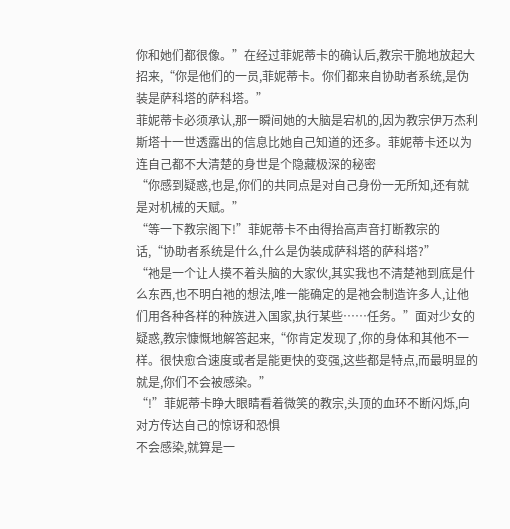你和她们都很像。”在经过菲妮蒂卡的确认后,教宗干脆地放起大招来,“你是他们的一员,菲妮蒂卡。你们都来自协助者系统,是伪装是萨科塔的萨科塔。”
菲妮蒂卡必须承认,那一瞬间她的大脑是宕机的,因为教宗伊万杰利斯塔十一世透露出的信息比她自己知道的还多。菲妮蒂卡还以为连自己都不大清楚的身世是个隐藏极深的秘密
“你感到疑惑,也是,你们的共同点是对自己身份一无所知,还有就是对机械的天赋。”
“等一下教宗阁下!”菲妮蒂卡不由得抬高声音打断教宗的话,“协助者系统是什么,什么是伪装成萨科塔的萨科塔?”
“祂是一个让人摸不着头脑的大家伙,其实我也不清楚祂到底是什么东西,也不明白祂的想法,唯一能确定的是祂会制造许多人,让他们用各种各样的种族进入国家,执行某些……任务。”面对少女的疑惑,教宗慷慨地解答起来,“你肯定发现了,你的身体和其他不一样。很快愈合速度或者是能更快的变强,这些都是特点,而最明显的就是,你们不会被感染。”
“!”菲妮蒂卡睁大眼睛看着微笑的教宗,头顶的血环不断闪烁,向对方传达自己的惊讶和恐惧
不会感染,就算是一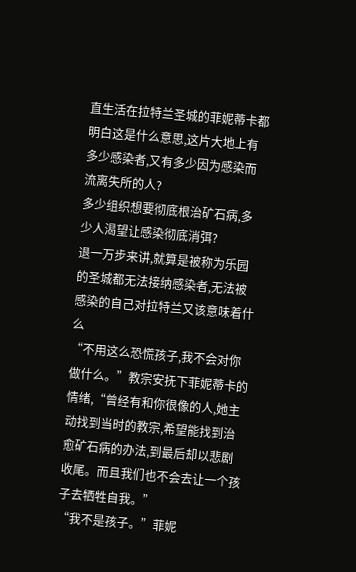直生活在拉特兰圣城的菲妮蒂卡都明白这是什么意思,这片大地上有多少感染者,又有多少因为感染而流离失所的人?
多少组织想要彻底根治矿石病,多少人渴望让感染彻底消弭?
退一万步来讲,就算是被称为乐园的圣城都无法接纳感染者,无法被感染的自己对拉特兰又该意味着什么
“不用这么恐慌孩子,我不会对你做什么。”教宗安抚下菲妮蒂卡的情绪,“曾经有和你很像的人,她主动找到当时的教宗,希望能找到治愈矿石病的办法,到最后却以悲剧收尾。而且我们也不会去让一个孩子去牺牲自我。”
“我不是孩子。”菲妮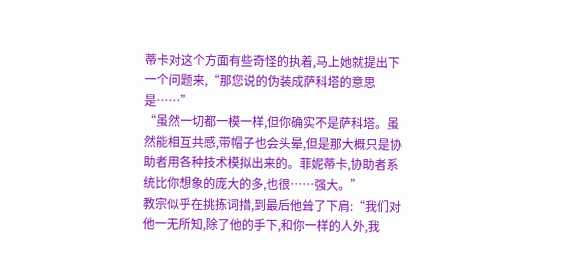蒂卡对这个方面有些奇怪的执着,马上她就提出下一个问题来,“那您说的伪装成萨科塔的意思是……”
“虽然一切都一模一样,但你确实不是萨科塔。虽然能相互共感,带帽子也会头晕,但是那大概只是协助者用各种技术模拟出来的。菲妮蒂卡,协助者系统比你想象的庞大的多,也很……强大。”
教宗似乎在挑拣词措,到最后他耸了下肩:“我们对他一无所知,除了他的手下,和你一样的人外,我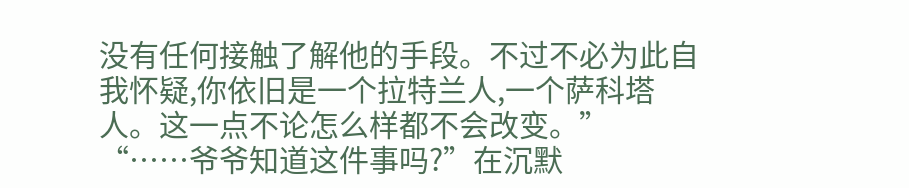没有任何接触了解他的手段。不过不必为此自我怀疑,你依旧是一个拉特兰人,一个萨科塔人。这一点不论怎么样都不会改变。”
“……爷爷知道这件事吗?”在沉默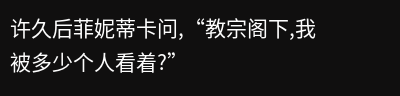许久后菲妮蒂卡问,“教宗阁下,我被多少个人看着?”